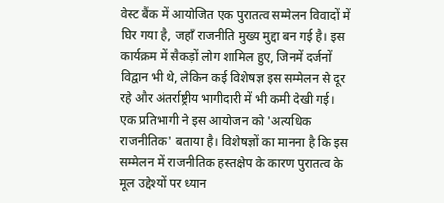वेस्ट बैंक में आयोजित एक पुरातत्व सम्मेलन विवादों में घिर गया है, जहाँ राजनीति मुख्य मुद्दा बन गई है। इस कार्यक्रम में सैकड़ों लोग शामिल हुए, जिनमें दर्जनों विद्वान भी थे, लेकिन कई विशेषज्ञ इस सम्मेलन से दूर रहे और अंतर्राष्ट्रीय भागीदारी में भी कमी देखी गई। एक प्रतिभागी ने इस आयोजन को 'अत्यधिक राजनीतिक' बताया है। विशेषज्ञों का मानना है कि इस सम्मेलन में राजनीतिक हस्तक्षेप के कारण पुरातत्व के मूल उद्देश्यों पर ध्यान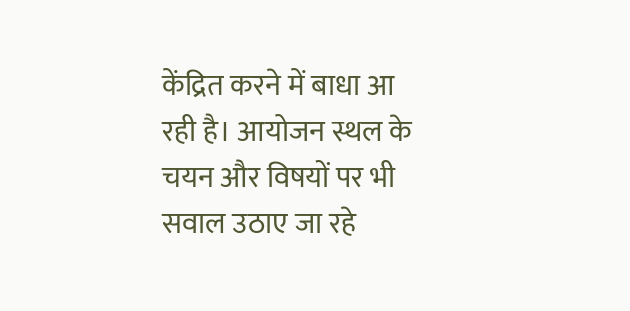केंद्रित करने में बाधा आ रही है। आयोजन स्थल के चयन और विषयों पर भी सवाल उठाए जा रहे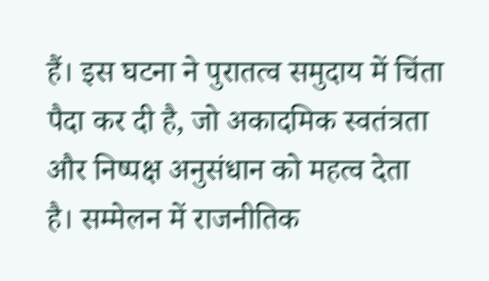हैं। इस घटना ने पुरातत्व समुदाय में चिंता पैदा कर दी है, जो अकादमिक स्वतंत्रता और निष्पक्ष अनुसंधान को महत्व देता है। सम्मेलन में राजनीतिक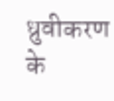ध्रुवीकरण के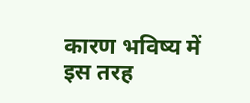कारण भविष्य में इस तरह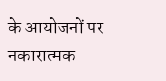के आयोजनों पर नकारात्मक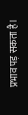प्रभाव पड़ सकता है।